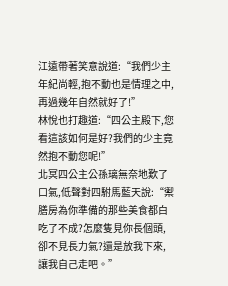江遠帶著笑意說道:“我們少主年紀尚輕,抱不動也是情理之中,再過幾年自然就好了!”
林悅也打趣道:“四公主殿下,您看這該如何是好?我們的少主竟然抱不動您呢!”
北冥四公主公孫璃無奈地歎了口氣,低聲對四駙馬藍天說:“禦膳房為你準備的那些美食都白吃了不成?怎麼隻見你長個頭,卻不見長力氣?還是放我下來,讓我自己走吧。”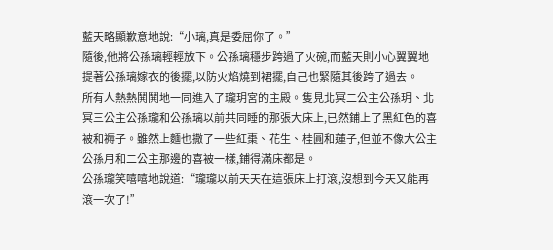藍天略顯歉意地說:“小璃,真是委屈你了。”
隨後,他將公孫璃輕輕放下。公孫璃穩步跨過了火碗,而藍天則小心翼翼地提著公孫璃嫁衣的後擺,以防火焰燒到裙擺,自己也緊隨其後跨了過去。
所有人熱熱鬨鬨地一同進入了瓏玥宮的主殿。隻見北冥二公主公孫玥、北冥三公主公孫瓏和公孫璃以前共同睡的那張大床上,已然鋪上了黑紅色的喜被和褥子。雖然上麵也撒了一些紅棗、花生、桂圓和蓮子,但並不像大公主公孫月和二公主那邊的喜被一樣,鋪得滿床都是。
公孫瓏笑嘻嘻地說道:“瓏瓏以前天天在這張床上打滾,沒想到今天又能再滾一次了!”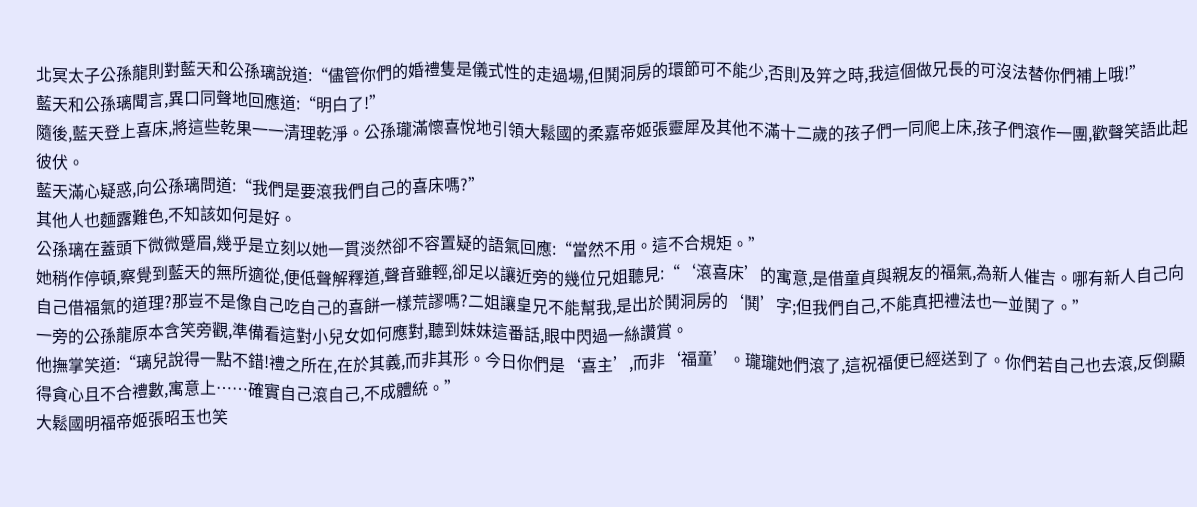北冥太子公孫龍則對藍天和公孫璃說道:“儘管你們的婚禮隻是儀式性的走過場,但鬨洞房的環節可不能少,否則及笄之時,我這個做兄長的可沒法替你們補上哦!”
藍天和公孫璃聞言,異口同聲地回應道:“明白了!”
隨後,藍天登上喜床,將這些乾果一一清理乾淨。公孫瓏滿懷喜悅地引領大鬆國的柔嘉帝姬張靈犀及其他不滿十二歲的孩子們一同爬上床,孩子們滾作一團,歡聲笑語此起彼伏。
藍天滿心疑惑,向公孫璃問道:“我們是要滾我們自己的喜床嗎?”
其他人也麵露難色,不知該如何是好。
公孫璃在蓋頭下微微蹙眉,幾乎是立刻以她一貫淡然卻不容置疑的語氣回應:“當然不用。這不合規矩。”
她稍作停頓,察覺到藍天的無所適從,便低聲解釋道,聲音雖輕,卻足以讓近旁的幾位兄姐聽見:“‘滾喜床’的寓意,是借童貞與親友的福氣,為新人催吉。哪有新人自己向自己借福氣的道理?那豈不是像自己吃自己的喜餅一樣荒謬嗎?二姐讓皇兄不能幫我,是出於鬨洞房的‘鬨’字;但我們自己,不能真把禮法也一並鬨了。”
一旁的公孫龍原本含笑旁觀,準備看這對小兒女如何應對,聽到妹妹這番話,眼中閃過一絲讚賞。
他撫掌笑道:“璃兒說得一點不錯!禮之所在,在於其義,而非其形。今日你們是‘喜主’,而非‘福童’。瓏瓏她們滾了,這祝福便已經送到了。你們若自己也去滾,反倒顯得貪心且不合禮數,寓意上……確實自己滾自己,不成體統。”
大鬆國明福帝姬張昭玉也笑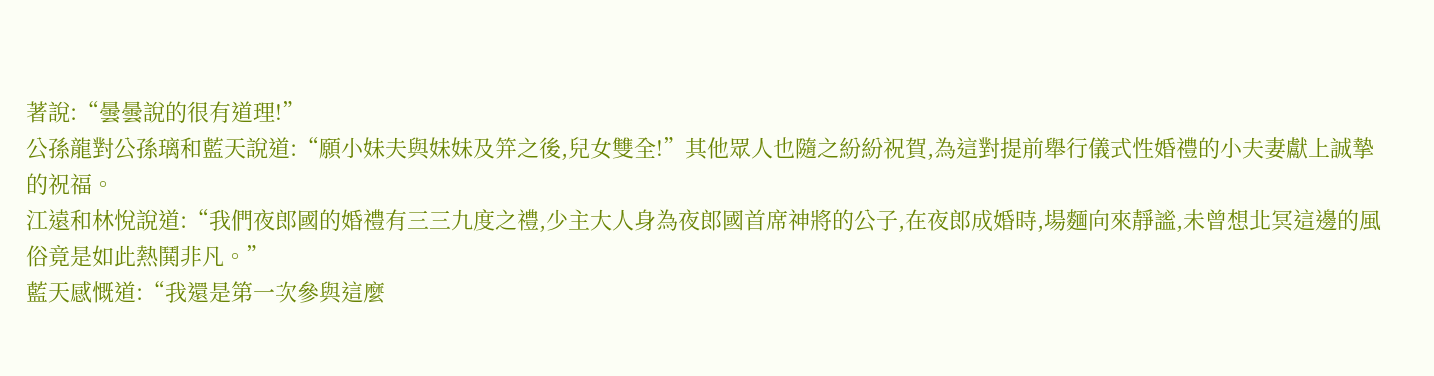著說:“曇曇說的很有道理!”
公孫龍對公孫璃和藍天說道:“願小妹夫與妹妹及笄之後,兒女雙全!”其他眾人也隨之紛紛祝賀,為這對提前舉行儀式性婚禮的小夫妻獻上誠摯的祝福。
江遠和林悅說道:“我們夜郎國的婚禮有三三九度之禮,少主大人身為夜郎國首席神將的公子,在夜郎成婚時,場麵向來靜謐,未曾想北冥這邊的風俗竟是如此熱鬨非凡。”
藍天感慨道:“我還是第一次參與這麼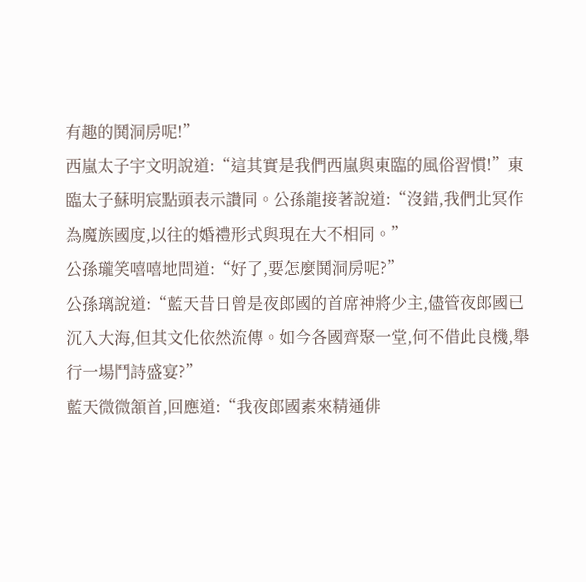有趣的鬨洞房呢!”
西嵐太子宇文明說道:“這其實是我們西嵐與東臨的風俗習慣!”東臨太子蘇明宸點頭表示讚同。公孫龍接著說道:“沒錯,我們北冥作為魔族國度,以往的婚禮形式與現在大不相同。”
公孫瓏笑嘻嘻地問道:“好了,要怎麼鬨洞房呢?”
公孫璃說道:“藍天昔日曾是夜郎國的首席神將少主,儘管夜郎國已沉入大海,但其文化依然流傳。如今各國齊聚一堂,何不借此良機,舉行一場鬥詩盛宴?”
藍天微微頷首,回應道:“我夜郎國素來精通俳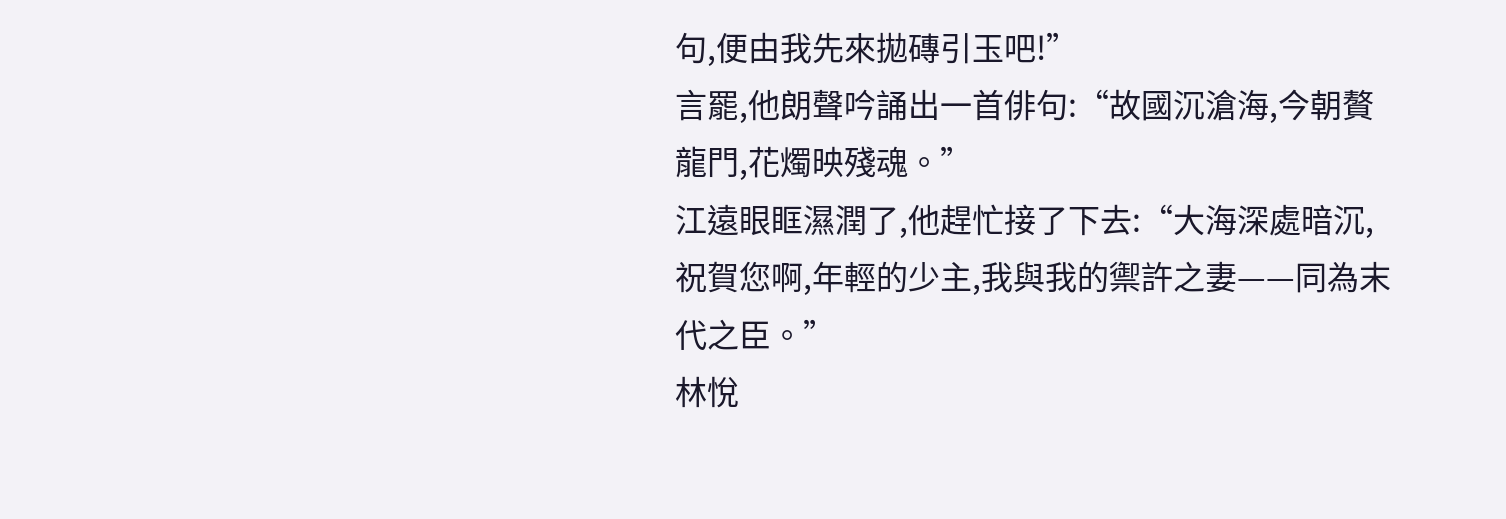句,便由我先來拋磚引玉吧!”
言罷,他朗聲吟誦出一首俳句:“故國沉滄海,今朝贅龍門,花燭映殘魂。”
江遠眼眶濕潤了,他趕忙接了下去:“大海深處暗沉,祝賀您啊,年輕的少主,我與我的禦許之妻——同為末代之臣。”
林悅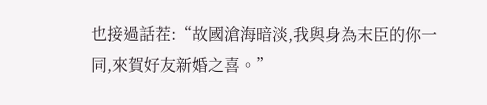也接過話茬:“故國滄海暗淡,我與身為末臣的你一同,來賀好友新婚之喜。”